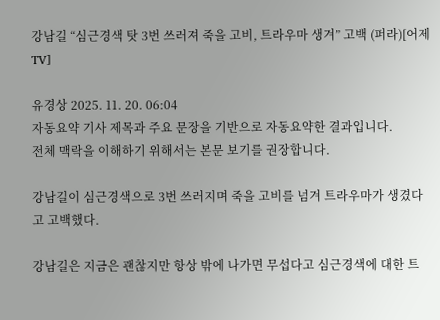강남길 “심근경색 탓 3번 쓰러져 죽을 고비, 트라우마 생겨” 고백 (퍼라)[어제TV]

유경상 2025. 11. 20. 06:04
자동요약 기사 제목과 주요 문장을 기반으로 자동요약한 결과입니다.
전체 맥락을 이해하기 위해서는 본문 보기를 권장합니다.

강남길이 심근경색으로 3번 쓰러지며 죽을 고비를 넘겨 트라우마가 생겼다고 고백했다.

강남길은 지금은 괜찮지만 항상 밖에 나가면 무섭다고 심근경색에 대한 트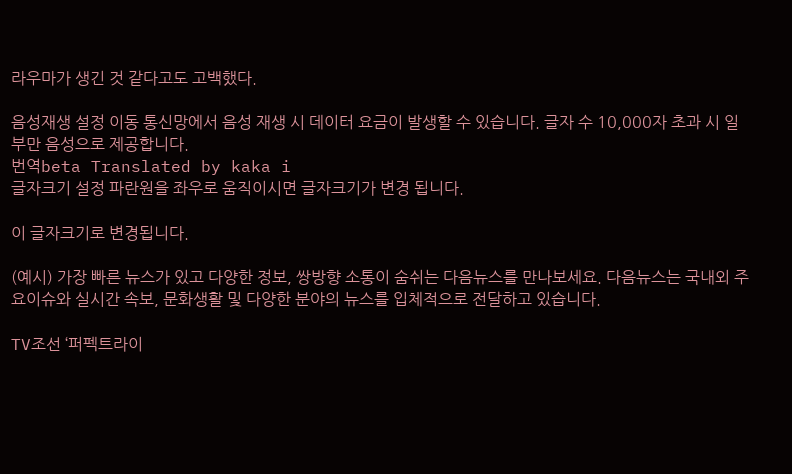라우마가 생긴 것 같다고도 고백했다.

음성재생 설정 이동 통신망에서 음성 재생 시 데이터 요금이 발생할 수 있습니다. 글자 수 10,000자 초과 시 일부만 음성으로 제공합니다.
번역beta Translated by kaka i
글자크기 설정 파란원을 좌우로 움직이시면 글자크기가 변경 됩니다.

이 글자크기로 변경됩니다.

(예시) 가장 빠른 뉴스가 있고 다양한 정보, 쌍방향 소통이 숨쉬는 다음뉴스를 만나보세요. 다음뉴스는 국내외 주요이슈와 실시간 속보, 문화생활 및 다양한 분야의 뉴스를 입체적으로 전달하고 있습니다.

TV조선 ‘퍼펙트라이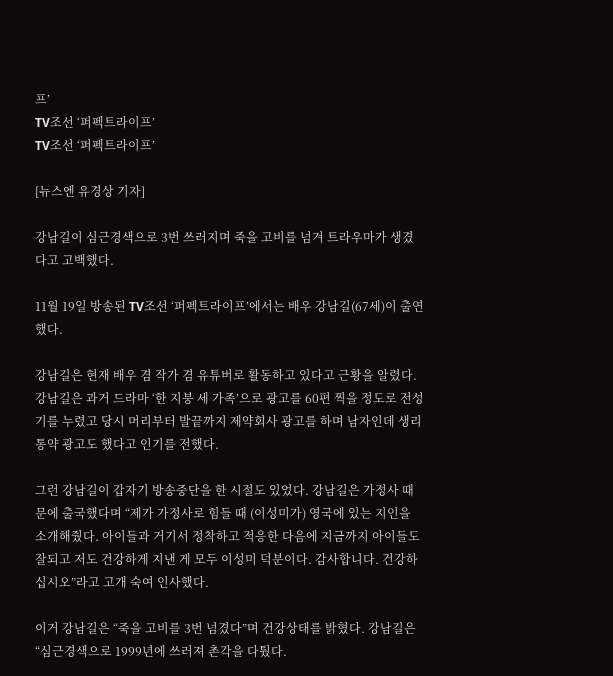프’
TV조선 ‘퍼펙트라이프’
TV조선 ‘퍼펙트라이프’

[뉴스엔 유경상 기자]

강남길이 심근경색으로 3번 쓰러지며 죽을 고비를 넘겨 트라우마가 생겼다고 고백했다.

11월 19일 방송된 TV조선 ‘퍼펙트라이프’에서는 배우 강남길(67세)이 출연했다.

강남길은 현재 배우 겸 작가 겸 유튜버로 활동하고 있다고 근황을 알렸다. 강남길은 과거 드라마 ‘한 지붕 세 가족’으로 광고를 60편 찍을 정도로 전성기를 누렸고 당시 머리부터 발끝까지 제약회사 광고를 하며 남자인데 생리통약 광고도 했다고 인기를 전했다.

그런 강남길이 갑자기 방송중단을 한 시절도 있었다. 강남길은 가정사 때문에 출국했다며 “제가 가정사로 힘들 때 (이성미가) 영국에 있는 지인을 소개해줬다. 아이들과 거기서 정착하고 적응한 다음에 지금까지 아이들도 잘되고 저도 건강하게 지낸 게 모두 이성미 덕분이다. 감사합니다. 건강하십시오”라고 고개 숙여 인사했다.

이거 강남길은 “죽을 고비를 3번 넘겼다”며 건강상태를 밝혔다. 강남길은 “심근경색으로 1999년에 쓰러져 촌각을 다퉜다.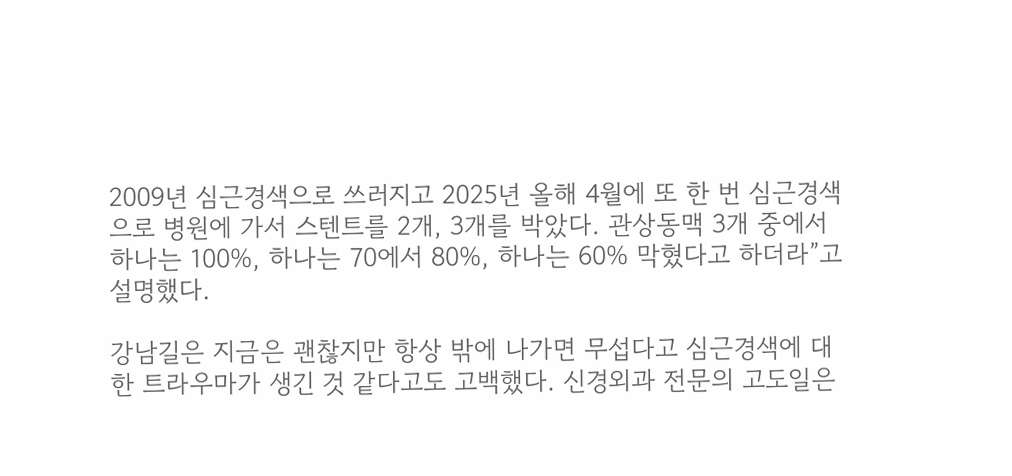2009년 심근경색으로 쓰러지고 2025년 올해 4월에 또 한 번 심근경색으로 병원에 가서 스텐트를 2개, 3개를 박았다. 관상동맥 3개 중에서 하나는 100%, 하나는 70에서 80%, 하나는 60% 막혔다고 하더라”고 설명했다.

강남길은 지금은 괜찮지만 항상 밖에 나가면 무섭다고 심근경색에 대한 트라우마가 생긴 것 같다고도 고백했다. 신경외과 전문의 고도일은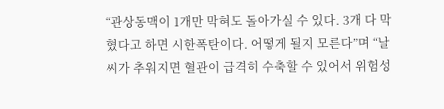“관상동맥이 1개만 막혀도 돌아가실 수 있다. 3개 다 막혔다고 하면 시한폭탄이다. 어떻게 될지 모른다”며 “날씨가 추워지면 혈관이 급격히 수축할 수 있어서 위험성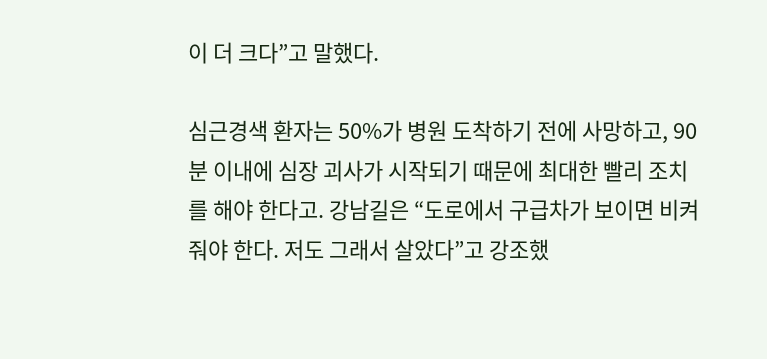이 더 크다”고 말했다.

심근경색 환자는 50%가 병원 도착하기 전에 사망하고, 90분 이내에 심장 괴사가 시작되기 때문에 최대한 빨리 조치를 해야 한다고. 강남길은 “도로에서 구급차가 보이면 비켜줘야 한다. 저도 그래서 살았다”고 강조했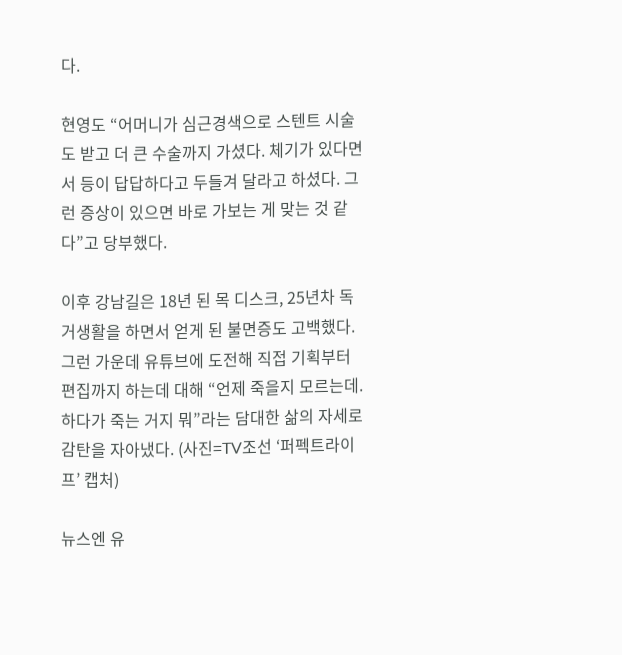다.

현영도 “어머니가 심근경색으로 스텐트 시술도 받고 더 큰 수술까지 가셨다. 체기가 있다면서 등이 답답하다고 두들겨 달라고 하셨다. 그런 증상이 있으면 바로 가보는 게 맞는 것 같다”고 당부했다.

이후 강남길은 18년 된 목 디스크, 25년차 독거생활을 하면서 얻게 된 불면증도 고백했다. 그런 가운데 유튜브에 도전해 직접 기획부터 편집까지 하는데 대해 “언제 죽을지 모르는데. 하다가 죽는 거지 뭐”라는 담대한 삶의 자세로 감탄을 자아냈다. (사진=TV조선 ‘퍼펙트라이프’ 캡처)

뉴스엔 유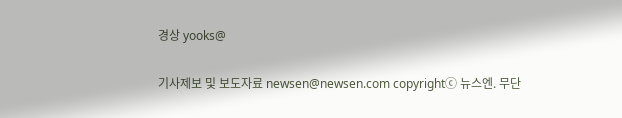경상 yooks@

기사제보 및 보도자료 newsen@newsen.com copyrightⓒ 뉴스엔. 무단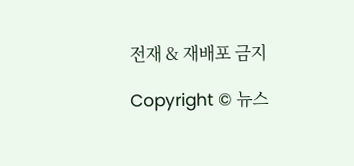전재 & 재배포 금지

Copyright © 뉴스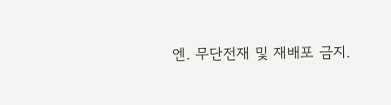엔. 무단전재 및 재배포 금지.